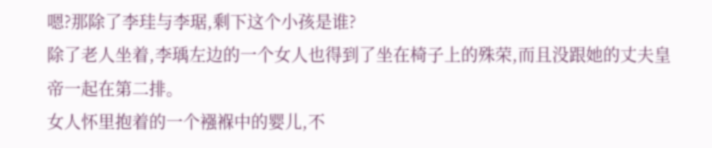嗯?那除了李珪与李琚,剩下这个小孩是谁?
除了老人坐着,李瑀左边的一个女人也得到了坐在椅子上的殊荣,而且没跟她的丈夫皇帝一起在第二排。
女人怀里抱着的一个襁褓中的婴儿,不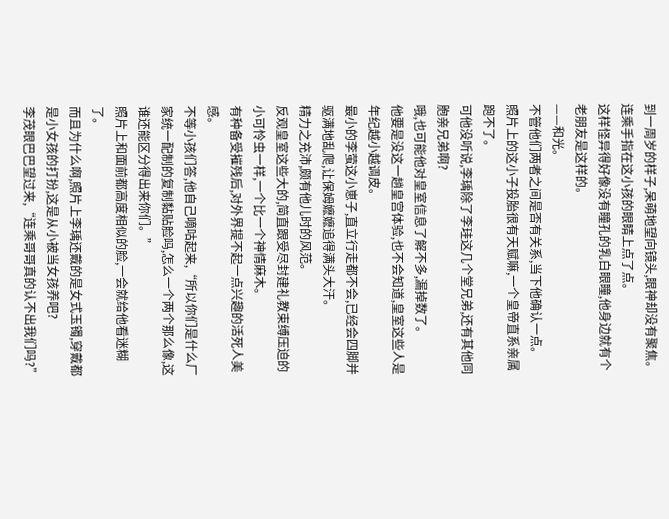到一周岁的样子,呆萌地望向镜头,眼神却没有聚焦。
连乘手指在这小孩的眼睛上点了点。
这样怪异得好像没有瞳孔的乳白眼瞳,他身边就有个老朋友是这样的。
——和光。
不管他们两者之间是否有关系,当下他确认一点。
照片上的这小子投胎很有天赋嘛,一个皇帝直系亲属跑不了。
可他没听说,李瑀除了李珪这几个堂兄弟,还有其他同胞亲兄弟啊?
哦,也可能他对皇室信息了解不多,漏掉数了。
他要是没这一趟皇宫体验,也不会知道,皇室这些人是年纪越小越调皮。
最小的李萤这小崽子,直立行走都不会,已经会四脚并驱满地乱爬,让保姆嬷嬷追得满头大汗。
精力之充沛,颇有他儿时的风范。
反观皇室这些大的,简直跟受尽封建礼教束缚压迫的小可怜虫一样,一个比一个神情麻木。
有种备受摧残后,对外界提不起一点兴趣的活死人美感。
不等小孩们答,他自己嘀咕起来,“所以你们是什么厂家统一配制的复制黏贴脸吗,怎么一个两个那么像,这谁还能区分得出来你们。”
照片上和面前都高度相似的脸,一会就给他看迷糊了。
而且为什么啊,照片上李瑀还戴的是女式玉镯,穿戴都是小女孩的打扮,这是从小被当女孩养吧?
李茂眼巴巴望过来,“连乘哥哥真的认不出我们吗?”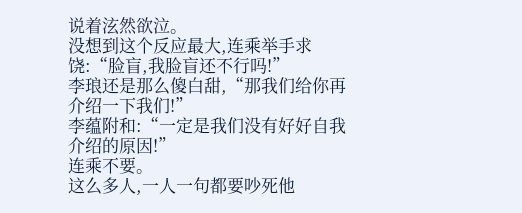说着泫然欲泣。
没想到这个反应最大,连乘举手求饶:“脸盲,我脸盲还不行吗!”
李琅还是那么傻白甜,“那我们给你再介绍一下我们!”
李蕴附和:“一定是我们没有好好自我介绍的原因!”
连乘不要。
这么多人,一人一句都要吵死他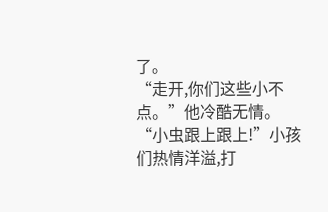了。
“走开,你们这些小不点。”他冷酷无情。
“小虫跟上跟上!”小孩们热情洋溢,打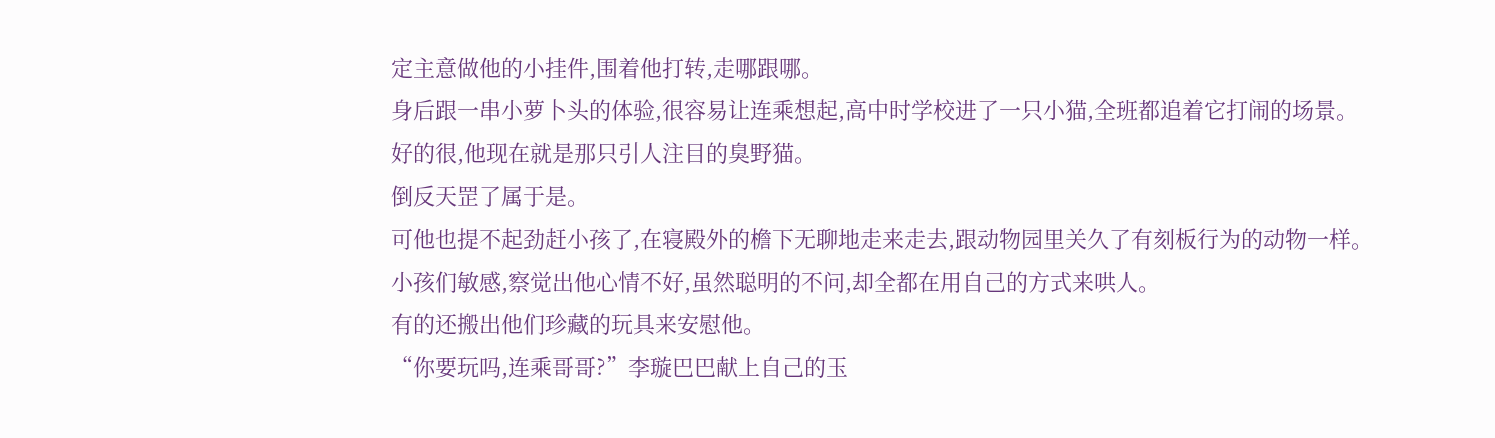定主意做他的小挂件,围着他打转,走哪跟哪。
身后跟一串小萝卜头的体验,很容易让连乘想起,高中时学校进了一只小猫,全班都追着它打闹的场景。
好的很,他现在就是那只引人注目的臭野猫。
倒反天罡了属于是。
可他也提不起劲赶小孩了,在寝殿外的檐下无聊地走来走去,跟动物园里关久了有刻板行为的动物一样。
小孩们敏感,察觉出他心情不好,虽然聪明的不问,却全都在用自己的方式来哄人。
有的还搬出他们珍藏的玩具来安慰他。
“你要玩吗,连乘哥哥?”李璇巴巴献上自己的玉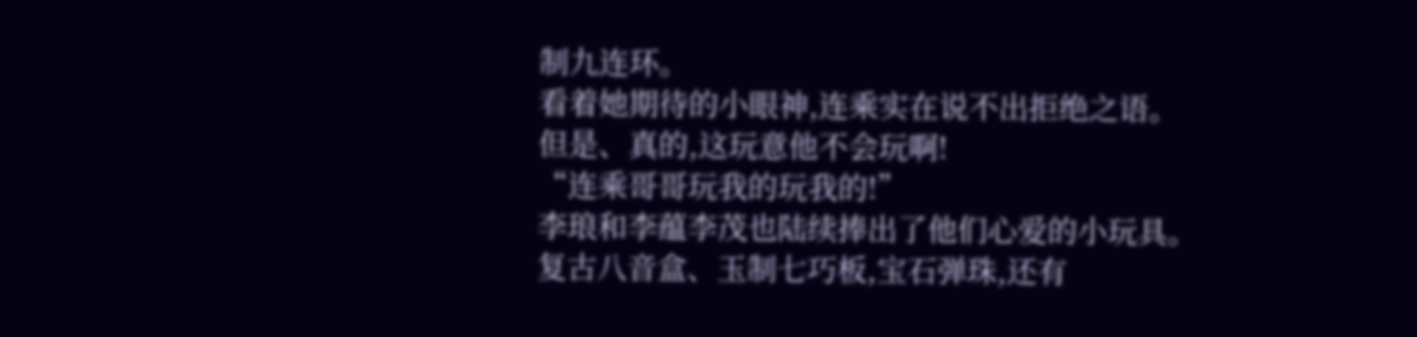制九连环。
看着她期待的小眼神,连乘实在说不出拒绝之语。
但是、真的,这玩意他不会玩啊!
“连乘哥哥玩我的玩我的!”
李琅和李蕴李茂也陆续捧出了他们心爱的小玩具。
复古八音盒、玉制七巧板,宝石弹珠,还有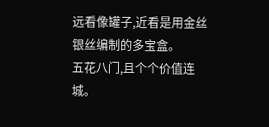远看像罐子,近看是用金丝银丝编制的多宝盒。
五花八门,且个个价值连城。